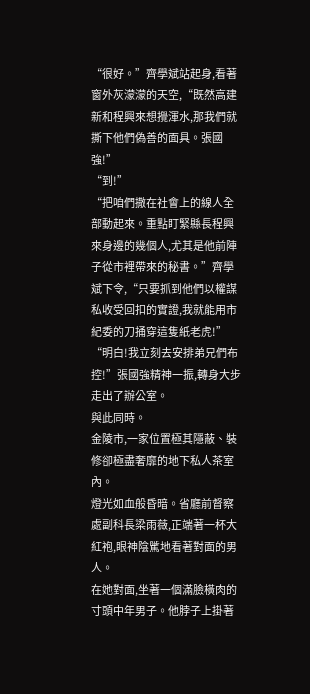“很好。”齊學斌站起身,看著窗外灰濛濛的天空,“既然高建新和程興來想攪渾水,那我們就撕下他們偽善的面具。張國強!”
“到!”
“把咱們撒在社會上的線人全部動起來。重點盯緊縣長程興來身邊的幾個人,尤其是他前陣子從市裡帶來的秘書。”齊學斌下令,“只要抓到他們以權謀私收受回扣的實證,我就能用市紀委的刀捅穿這隻紙老虎!”
“明白!我立刻去安排弟兄們布控!”張國強精神一振,轉身大步走出了辦公室。
與此同時。
金陵市,一家位置極其隱蔽、裝修卻極盡奢靡的地下私人茶室內。
燈光如血般昏暗。省廳前督察處副科長梁雨薇,正端著一杯大紅袍,眼神陰騭地看著對面的男人。
在她對面,坐著一個滿臉橫肉的寸頭中年男子。他脖子上掛著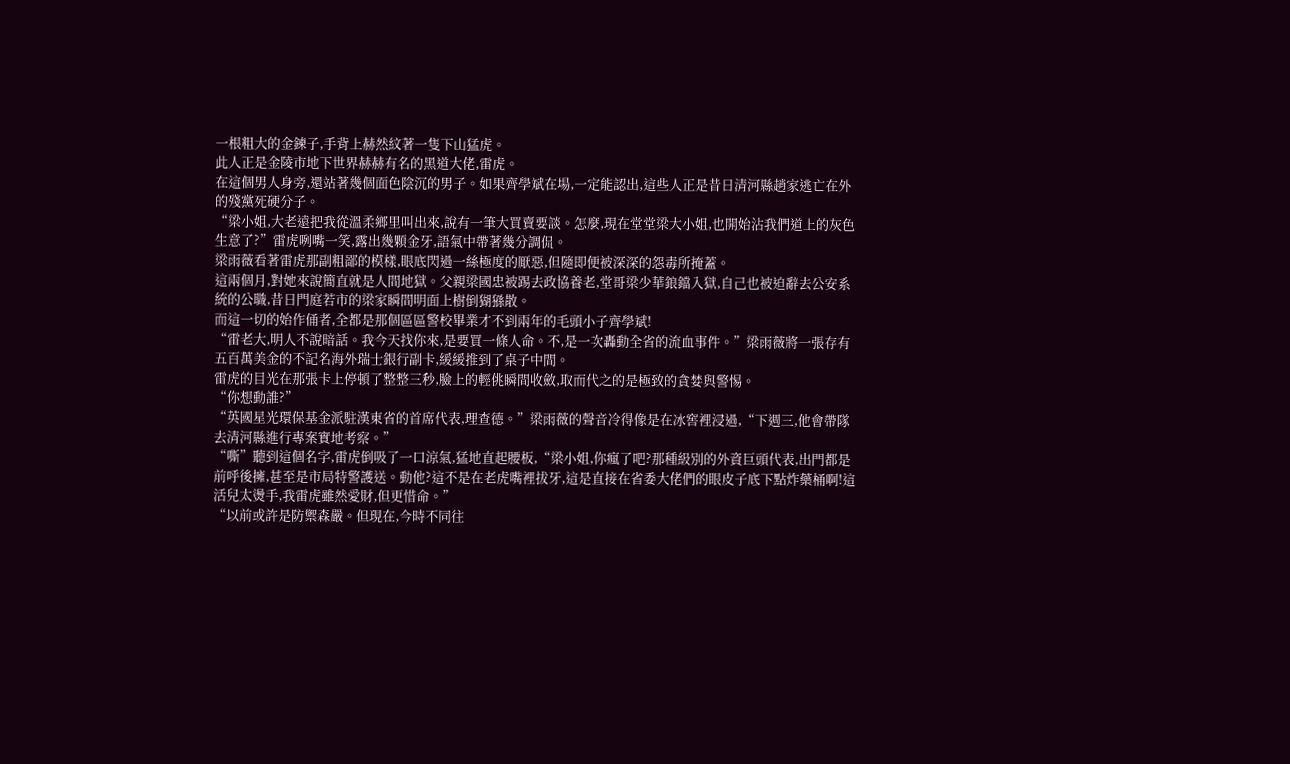一根粗大的金鍊子,手背上赫然紋著一隻下山猛虎。
此人正是金陵市地下世界赫赫有名的黑道大佬,雷虎。
在這個男人身旁,還站著幾個面色陰沉的男子。如果齊學斌在場,一定能認出,這些人正是昔日清河縣趙家逃亡在外的殘黨死硬分子。
“梁小姐,大老遠把我從溫柔鄉里叫出來,說有一筆大買賣要談。怎麼,現在堂堂梁大小姐,也開始沾我們道上的灰色生意了?”雷虎咧嘴一笑,露出幾顆金牙,語氣中帶著幾分調侃。
梁雨薇看著雷虎那副粗鄙的模樣,眼底閃過一絲極度的厭惡,但隨即便被深深的怨毒所掩蓋。
這兩個月,對她來說簡直就是人間地獄。父親梁國忠被踢去政協養老,堂哥梁少華鋃鐺入獄,自己也被迫辭去公安系統的公職,昔日門庭若市的梁家瞬間明面上樹倒猢猻散。
而這一切的始作俑者,全都是那個區區警校畢業才不到兩年的毛頭小子齊學斌!
“雷老大,明人不說暗話。我今天找你來,是要買一條人命。不,是一次轟動全省的流血事件。”梁雨薇將一張存有五百萬美金的不記名海外瑞士銀行副卡,緩緩推到了桌子中間。
雷虎的目光在那張卡上停頓了整整三秒,臉上的輕佻瞬間收斂,取而代之的是極致的貪婪與警惕。
“你想動誰?”
“英國星光環保基金派駐漢東省的首席代表,理查德。”梁雨薇的聲音冷得像是在冰窖裡浸過,“下週三,他會帶隊去清河縣進行專案實地考察。”
“嘶”聽到這個名字,雷虎倒吸了一口涼氣,猛地直起腰板,“梁小姐,你瘋了吧?那種級別的外資巨頭代表,出門都是前呼後擁,甚至是市局特警護送。動他?這不是在老虎嘴裡拔牙,這是直接在省委大佬們的眼皮子底下點炸藥桶啊!這活兒太燙手,我雷虎雖然愛財,但更惜命。”
“以前或許是防禦森嚴。但現在,今時不同往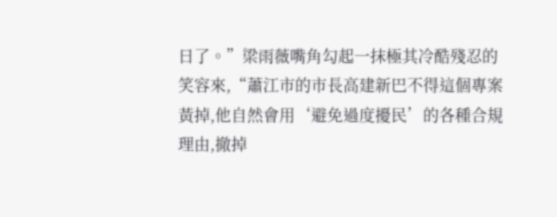日了。”梁雨薇嘴角勾起一抹極其冷酷殘忍的笑容來,“蕭江市的市長高建新巴不得這個專案黃掉,他自然會用‘避免過度擾民’的各種合規理由,撤掉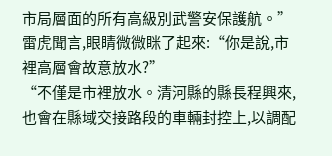市局層面的所有高級別武警安保護航。”
雷虎聞言,眼睛微微眯了起來:“你是說,市裡高層會故意放水?”
“不僅是市裡放水。清河縣的縣長程興來,也會在縣域交接路段的車輛封控上,以調配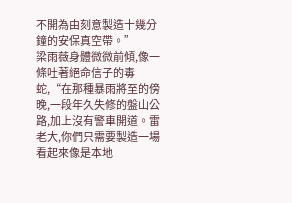不開為由刻意製造十幾分鐘的安保真空帶。”
梁雨薇身體微微前傾,像一條吐著絕命信子的毒蛇,“在那種暴雨將至的傍晚,一段年久失修的盤山公路,加上沒有警車開道。雷老大,你們只需要製造一場看起來像是本地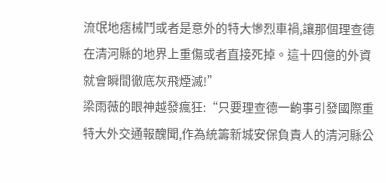流氓地痞械鬥或者是意外的特大慘烈車禍,讓那個理查德在清河縣的地界上重傷或者直接死掉。這十四億的外資就會瞬間徹底灰飛煙滅!”
梁雨薇的眼神越發瘋狂:“只要理查德一齣事引發國際重特大外交通報醜聞,作為統籌新城安保負責人的清河縣公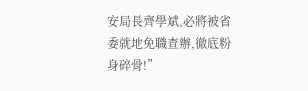安局長齊學斌,必將被省委就地免職查辦,徹底粉身碎骨!”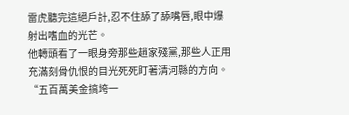雷虎聽完這絕戶計,忍不住舔了舔嘴唇,眼中爆射出嗜血的光芒。
他轉頭看了一眼身旁那些趙家殘黨,那些人正用充滿刻骨仇恨的目光死死盯著清河縣的方向。
“五百萬美金搞垮一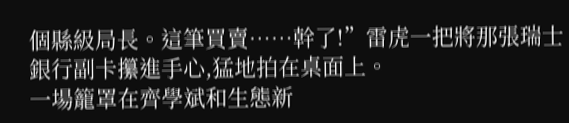個縣級局長。這筆買賣……幹了!”雷虎一把將那張瑞士銀行副卡攥進手心,猛地拍在桌面上。
一場籠罩在齊學斌和生態新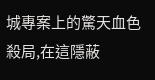城專案上的驚天血色殺局,在這隱蔽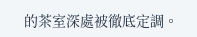的茶室深處被徹底定調。